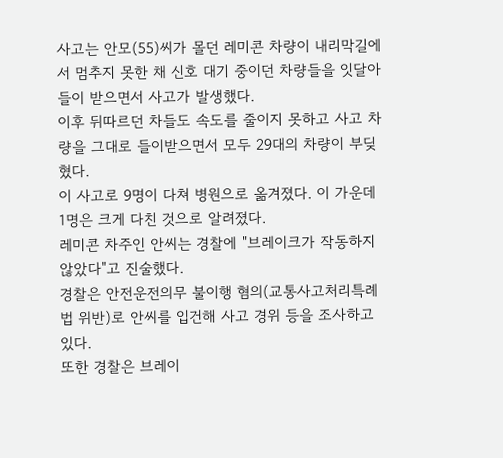사고는 안모(55)씨가 몰던 레미콘 차량이 내리막길에서 멈추지 못한 채 신호 대기 중이던 차량들을 잇달아 들이 받으면서 사고가 발생했다.
이후 뒤따르던 차들도 속도를 줄이지 못하고 사고 차량을 그대로 들이받으면서 모두 29대의 차량이 부딪혔다.
이 사고로 9명이 다쳐 병원으로 옮겨졌다. 이 가운데 1명은 크게 다친 것으로 알려졌다.
레미콘 차주인 안씨는 경찰에 "브레이크가 작동하지 않았다"고 진술했다.
경찰은 안전운전의무 불이행 혐의(교통사고처리특례법 위반)로 안씨를 입건해 사고 경위 등을 조사하고 있다.
또한 경찰은 브레이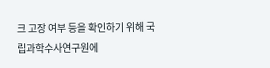크 고장 여부 등을 확인하기 위해 국립과학수사연구원에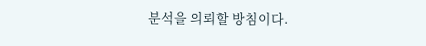분석을 의뢰할 방침이다.